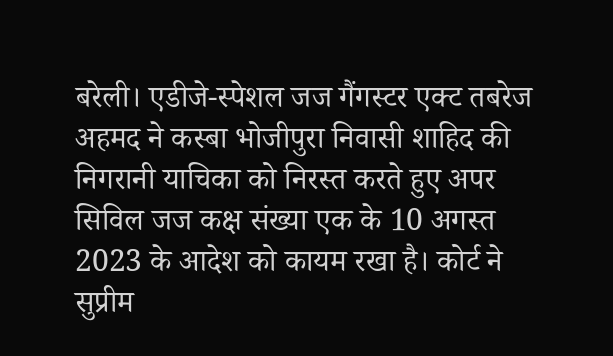बरेली। एडीजे-स्पेशल जज गैंगस्टर एक्ट तबरेज अहमद ने कस्बा भोजीपुरा निवासी शाहिद की निगरानी याचिका को निरस्त करते हुए अपर सिविल जज कक्ष संख्या एक के 10 अगस्त 2023 के आदेश को कायम रखा है। कोर्ट ने सुप्रीम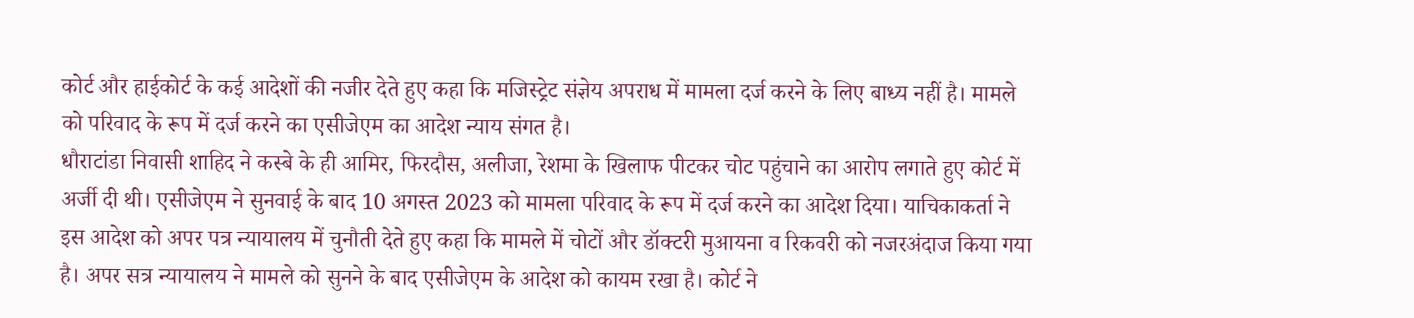कोर्ट और हाईकोर्ट के कई आदेशों की नजीर देते हुए कहा कि मजिस्ट्रेट संज्ञेय अपराध में मामला दर्ज करने के लिए बाध्य नहीं है। मामले को परिवाद के रूप में दर्ज करने का एसीजेएम का आदेश न्याय संगत है।
धौराटांडा निवासी शाहिद ने कस्बे के ही आमिर, फिरदौस, अलीजा, रेशमा के खिलाफ पीटकर चोट पहुंचाने का आरोप लगाते हुए कोर्ट में अर्जी दी थी। एसीजेएम ने सुनवाई के बाद 10 अगस्त 2023 को मामला परिवाद के रूप में दर्ज करने का आदेश दिया। याचिकाकर्ता ने इस आदेश को अपर पत्र न्यायालय में चुनौती देते हुए कहा कि मामले में चोटों और डॉक्टरी मुआयना व रिकवरी को नजरअंदाज किया गया है। अपर सत्र न्यायालय ने मामले को सुनने के बाद एसीजेएम के आदेश को कायम रखा है। कोर्ट ने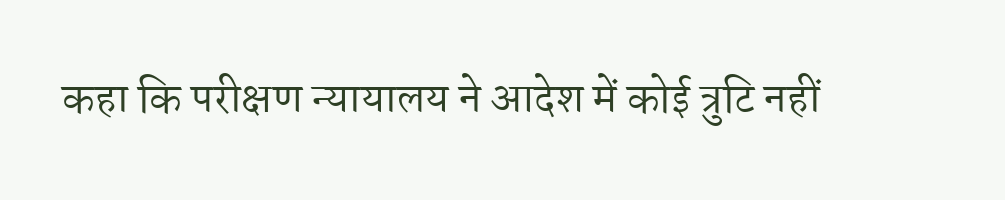कहा कि परीक्षण न्यायालय ने आदेश में कोई त्रुटि नहीं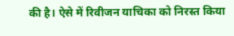की है। ऐसे में रिवीजन याचिका को निरस्त किया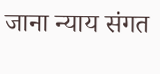जाना न्याय संगत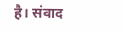है। संवाद